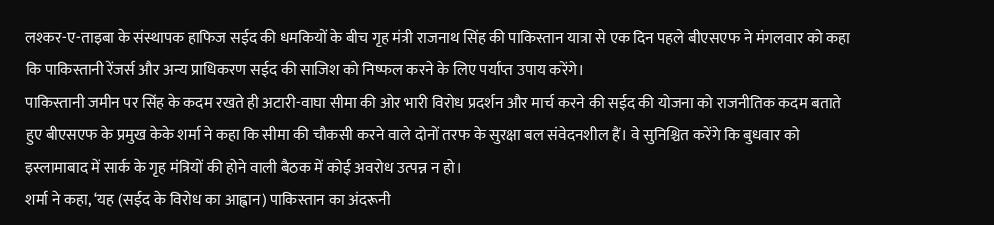लश्कर-ए-ताइबा के संस्थापक हाफिज सईद की धमकियों के बीच गृह मंत्री राजनाथ सिंह की पाकिस्तान यात्रा से एक दिन पहले बीएसएफ ने मंगलवार को कहा कि पाकिस्तानी रेंजर्स और अन्य प्राधिकरण सईद की साजिश को निष्फल करने के लिए पर्याप्त उपाय करेंगे।
पाकिस्तानी जमीन पर सिंह के कदम रखते ही अटारी-वाघा सीमा की ओर भारी विरोध प्रदर्शन और मार्च करने की सईद की योजना को राजनीतिक कदम बताते हुए बीएसएफ के प्रमुख केके शर्मा ने कहा कि सीमा की चौकसी करने वाले दोनों तरफ के सुरक्षा बल संवेदनशील हैं। वे सुनिश्चित करेंगे कि बुधवार को इस्लामाबाद में सार्क के गृह मंत्रियों की होने वाली बैठक में कोई अवरोध उत्पन्न न हो।
शर्मा ने कहा, ‘यह (सईद के विरोध का आह्वान) पाकिस्तान का अंदरूनी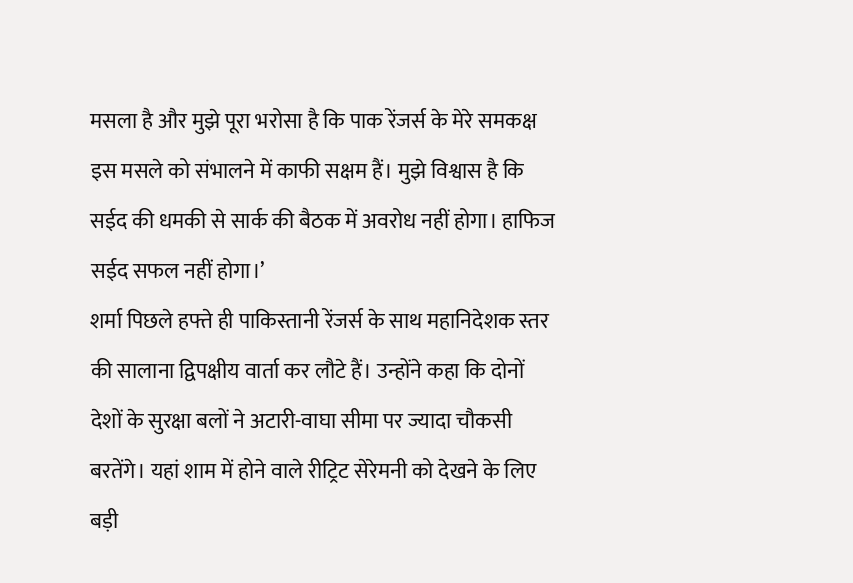मसला है और मुझे पूरा भरोसा है कि पाक रेंजर्स के मेरे समकक्ष इस मसले को संभालने में काफी सक्षम हैं। मुझे विश्वास है कि सईद की धमकी से सार्क की बैठक में अवरोध नहीं होगा। हाफिज सईद सफल नहीं होगा।’
शर्मा पिछले हफ्ते ही पाकिस्तानी रेंजर्स के साथ महानिदेशक स्तर की सालाना द्विपक्षीय वार्ता कर लौटे हैं। उन्होंने कहा कि दोनों देशों के सुरक्षा बलों ने अटारी-वाघा सीमा पर ज्यादा चौकसी बरतेंगे। यहां शाम में होने वाले रीट्रिट सेरेमनी को देखने के लिए बड़ी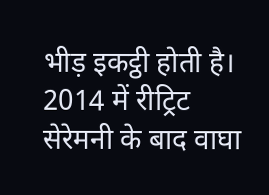भीड़ इकट्ठी होती है। 2014 में रीट्रिट सेरेमनी के बाद वाघा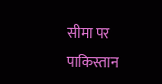सीमा पर पाकिस्तान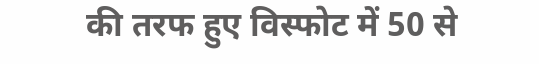की तरफ हुए विस्फोट में 50 से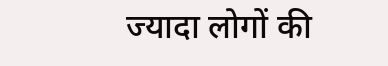ज्यादा लोगों की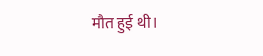मौत हुई थी।